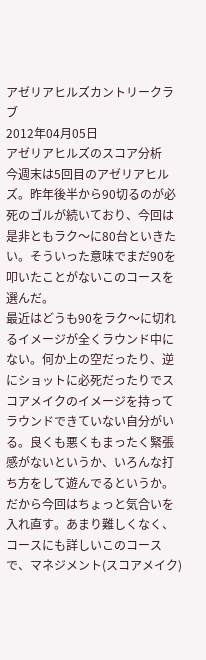アゼリアヒルズカントリークラブ
2012年04月05日
アゼリアヒルズのスコア分析
今週末は5回目のアゼリアヒルズ。昨年後半から90切るのが必死のゴルが続いており、今回は是非ともラク〜に80台といきたい。そういった意味でまだ90を叩いたことがないこのコースを選んだ。
最近はどうも90をラク〜に切れるイメージが全くラウンド中にない。何か上の空だったり、逆にショットに必死だったりでスコアメイクのイメージを持ってラウンドできていない自分がいる。良くも悪くもまったく緊張感がないというか、いろんな打ち方をして遊んでるというか。
だから今回はちょっと気合いを入れ直す。あまり難しくなく、コースにも詳しいこのコースで、マネジメント(スコアメイク)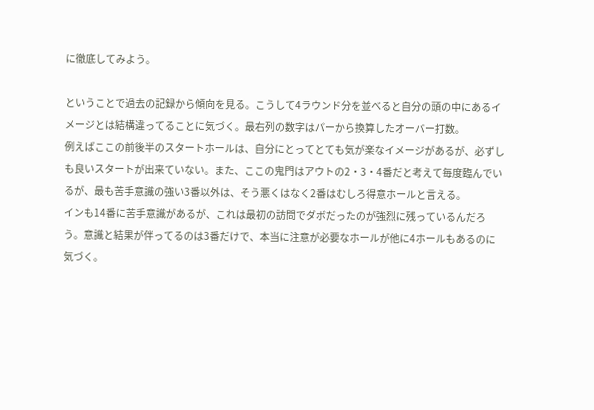に徹底してみよう。

ということで過去の記録から傾向を見る。こうして4ラウンド分を並べると自分の頭の中にあるイメージとは結構違ってることに気づく。最右列の数字はパーから換算したオーバー打数。
例えばここの前後半のスタートホールは、自分にとってとても気が楽なイメージがあるが、必ずしも良いスタートが出来ていない。また、ここの鬼門はアウトの2・3・4番だと考えて毎度臨んでいるが、最も苦手意識の強い3番以外は、そう悪くはなく2番はむしろ得意ホールと言える。
インも14番に苦手意識があるが、これは最初の訪問でダボだったのが強烈に残っているんだろう。意識と結果が伴ってるのは3番だけで、本当に注意が必要なホールが他に4ホールもあるのに気づく。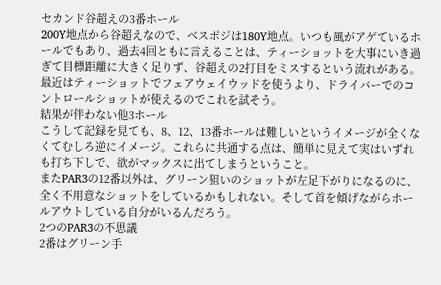セカンド谷超えの3番ホール
200Y地点から谷超えなので、ベスポジは180Y地点。いつも風がアゲているホールでもあり、過去4回ともに言えることは、ティーショットを大事にいき過ぎて目標距離に大きく足りず、谷超えの2打目をミスするという流れがある。最近はティーショットでフェアウェイウッドを使うより、ドライバーでのコントロールショットが使えるのでこれを試そう。
結果が伴わない他3ホール
こうして記録を見ても、8、12、13番ホールは難しいというイメージが全くなくてむしろ逆にイメージ。これらに共通する点は、簡単に見えて実はいずれも打ち下しで、欲がマックスに出てしまうということ。
またPAR3の12番以外は、グリーン狙いのショットが左足下がりになるのに、全く不用意なショットをしているかもしれない。そして首を傾げながらホールアウトしている自分がいるんだろう。
2つのPAR3の不思議
2番はグリーン手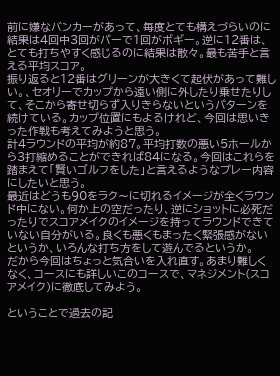前に嫌なバンカーがあって、毎度とても構えづらいのに結果は4回中3回がパーで1回がボギー。逆に12番は、とても打ちやすく感じるのに結果は散々。最も苦手と言える平均スコア。
振り返ると12番はグリーンが大きくて起伏があって難しい。、セオリーでカップから遠い側に外したり乗せたりして、そこから寄せ切らず入りきらないというパターンを続けている。カップ位置にもよるけれど、今回は思いきった作戦も考えてみようと思う。
計4ラウンドの平均が約87。平均打数の悪い5ホールから3打縮めることができれば84になる。今回はこれらを踏まえて「賢いゴルフをした」と言えるようなプレー内容にしたいと思う。
最近はどうも90をラク〜に切れるイメージが全くラウンド中にない。何か上の空だったり、逆にショットに必死だったりでスコアメイクのイメージを持ってラウンドできていない自分がいる。良くも悪くもまったく緊張感がないというか、いろんな打ち方をして遊んでるというか。
だから今回はちょっと気合いを入れ直す。あまり難しくなく、コースにも詳しいこのコースで、マネジメント(スコアメイク)に徹底してみよう。

ということで過去の記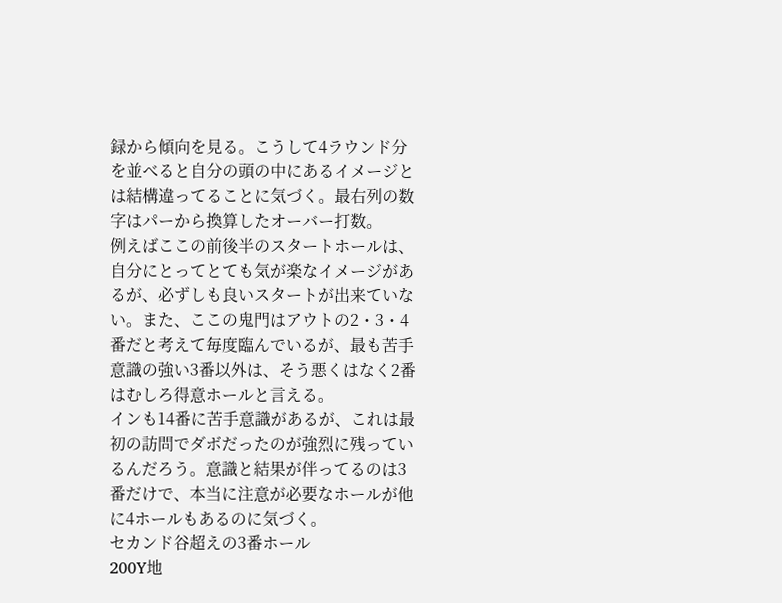録から傾向を見る。こうして4ラウンド分を並べると自分の頭の中にあるイメージとは結構違ってることに気づく。最右列の数字はパーから換算したオーバー打数。
例えばここの前後半のスタートホールは、自分にとってとても気が楽なイメージがあるが、必ずしも良いスタートが出来ていない。また、ここの鬼門はアウトの2・3・4番だと考えて毎度臨んでいるが、最も苦手意識の強い3番以外は、そう悪くはなく2番はむしろ得意ホールと言える。
インも14番に苦手意識があるが、これは最初の訪問でダボだったのが強烈に残っているんだろう。意識と結果が伴ってるのは3番だけで、本当に注意が必要なホールが他に4ホールもあるのに気づく。
セカンド谷超えの3番ホール
200Y地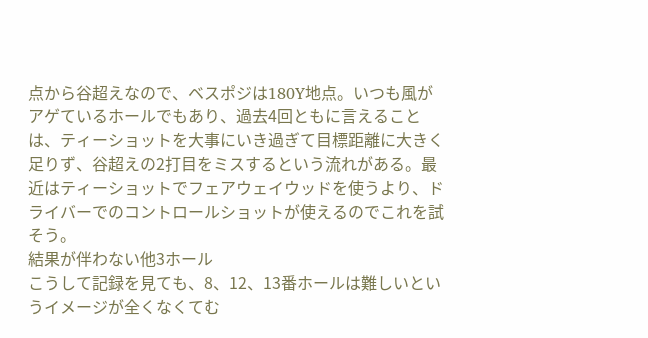点から谷超えなので、ベスポジは180Y地点。いつも風がアゲているホールでもあり、過去4回ともに言えることは、ティーショットを大事にいき過ぎて目標距離に大きく足りず、谷超えの2打目をミスするという流れがある。最近はティーショットでフェアウェイウッドを使うより、ドライバーでのコントロールショットが使えるのでこれを試そう。
結果が伴わない他3ホール
こうして記録を見ても、8、12、13番ホールは難しいというイメージが全くなくてむ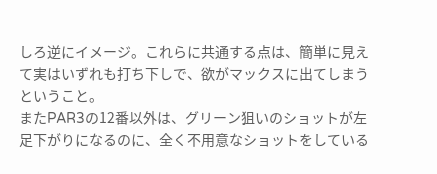しろ逆にイメージ。これらに共通する点は、簡単に見えて実はいずれも打ち下しで、欲がマックスに出てしまうということ。
またPAR3の12番以外は、グリーン狙いのショットが左足下がりになるのに、全く不用意なショットをしている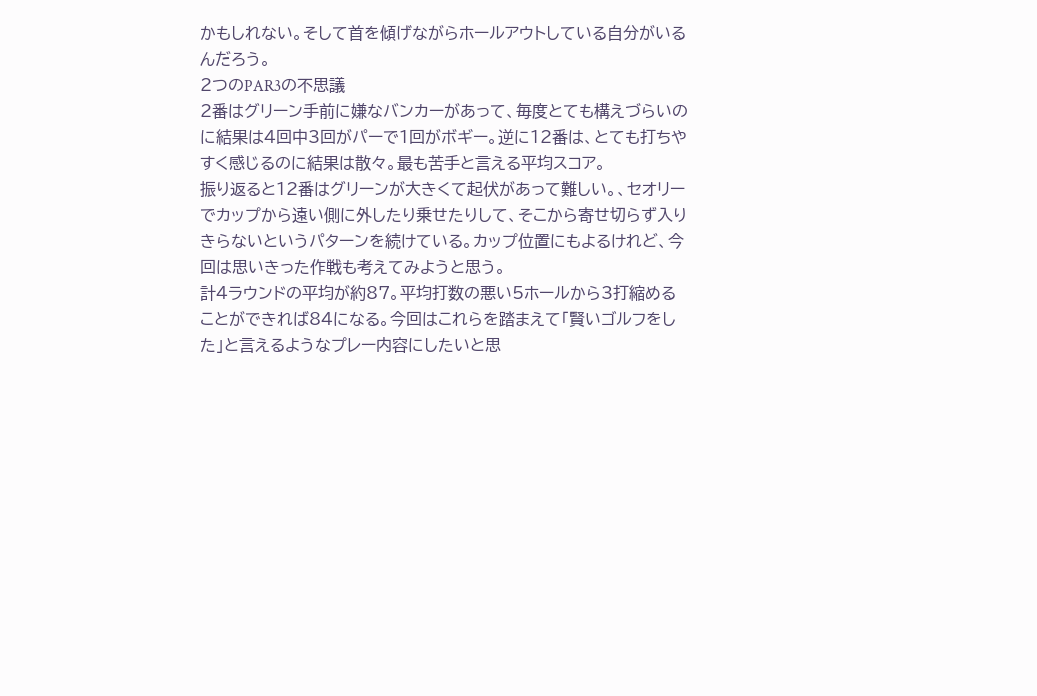かもしれない。そして首を傾げながらホールアウトしている自分がいるんだろう。
2つのPAR3の不思議
2番はグリーン手前に嫌なバンカーがあって、毎度とても構えづらいのに結果は4回中3回がパーで1回がボギー。逆に12番は、とても打ちやすく感じるのに結果は散々。最も苦手と言える平均スコア。
振り返ると12番はグリーンが大きくて起伏があって難しい。、セオリーでカップから遠い側に外したり乗せたりして、そこから寄せ切らず入りきらないというパターンを続けている。カップ位置にもよるけれど、今回は思いきった作戦も考えてみようと思う。
計4ラウンドの平均が約87。平均打数の悪い5ホールから3打縮めることができれば84になる。今回はこれらを踏まえて「賢いゴルフをした」と言えるようなプレー内容にしたいと思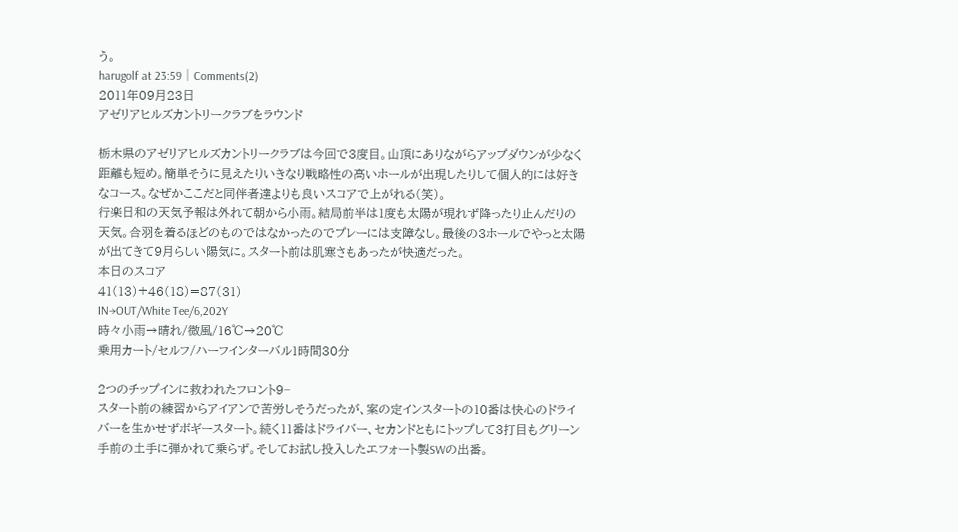う。
harugolf at 23:59│Comments(2)
2011年09月23日
アゼリアヒルズカントリークラブをラウンド

栃木県のアゼリアヒルズカントリークラブは今回で3度目。山頂にありながらアップダウンが少なく距離も短め。簡単そうに見えたりいきなり戦略性の高いホールが出現したりして個人的には好きなコース。なぜかここだと同伴者達よりも良いスコアで上がれる(笑)。
行楽日和の天気予報は外れて朝から小雨。結局前半は1度も太陽が現れず降ったり止んだりの天気。合羽を着るほどのものではなかったのでプレーには支障なし。最後の3ホールでやっと太陽が出てきて9月らしい陽気に。スタート前は肌寒さもあったが快適だった。
本日のスコア
41(13)+46(18)=87(31)
IN→OUT/White Tee/6,202Y
時々小雨→晴れ/微風/16℃→20℃
乗用カート/セルフ/ハーフインターバル1時間30分

2つのチップインに救われたフロント9−
スタート前の練習からアイアンで苦労しそうだったが、案の定インスタートの10番は快心のドライバーを生かせずボギースタート。続く11番はドライバー、セカンドともにトップして3打目もグリーン手前の土手に弾かれて乗らず。そしてお試し投入したエフォート製SWの出番。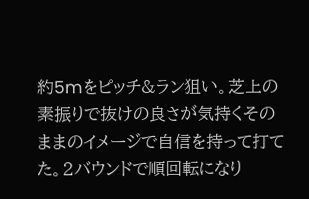約5mをピッチ&ラン狙い。芝上の素振りで抜けの良さが気持くそのままのイメージで自信を持って打てた。2バウンドで順回転になり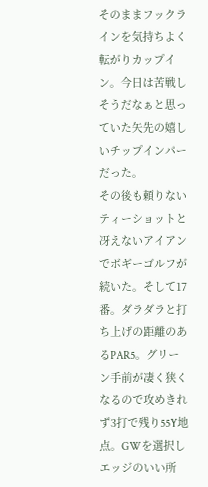そのままフックラインを気持ちよく転がりカップイン。今日は苦戦しそうだなぁと思っていた矢先の嬉しいチップインパーだった。
その後も頼りないティーショットと冴えないアイアンでボギーゴルフが続いた。そして17番。ダラダラと打ち上げの距離のあるPAR5。グリーン手前が凄く狭くなるので攻めきれず3打で残り55Y地点。GWを選択しエッジのいい所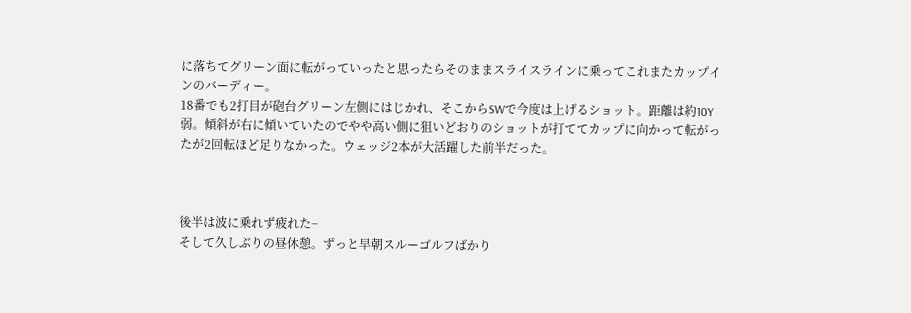に落ちてグリーン面に転がっていったと思ったらそのままスライスラインに乗ってこれまたカップインのバーディー。
18番でも2打目が砲台グリーン左側にはじかれ、そこからSWで今度は上げるショット。距離は約10Y弱。傾斜が右に傾いていたのでやや高い側に狙いどおりのショットが打ててカップに向かって転がったが2回転ほど足りなかった。ウェッジ2本が大活躍した前半だった。



後半は波に乗れず疲れた−
そして久しぶりの昼休憩。ずっと早朝スルーゴルフばかり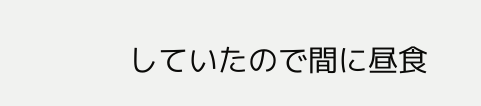していたので間に昼食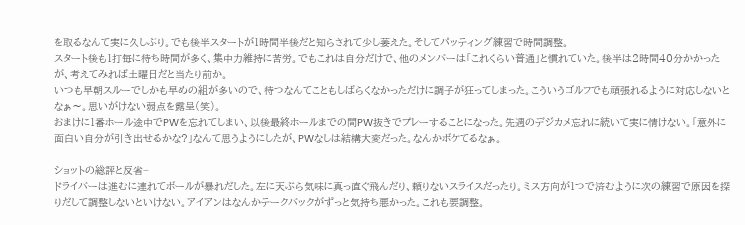を取るなんて実に久しぶり。でも後半スタートが1時間半後だと知らされて少し萎えた。そしてパッティング練習で時間調整。
スタート後も1打毎に待ち時間が多く、集中力維持に苦労。でもこれは自分だけで、他のメンバーは「これくらい普通」と慣れていた。後半は2時間40分かかったが、考えてみれば土曜日だと当たり前か。
いつも早朝スルーでしかも早めの組が多いので、待つなんてこともしばらくなかっただけに調子が狂ってしまった。こういうゴルフでも頑張れるように対応しないとなぁ〜。思いがけない弱点を露呈(笑)。
おまけに1番ホール途中でPWを忘れてしまい、以後最終ホールまでの間PW抜きでプレーすることになった。先週のデジカメ忘れに続いて実に情けない。「意外に面白い自分が引き出せるかな?」なんて思うようにしたが、PWなしは結構大変だった。なんかボケてるなぁ。

ショットの総評と反省−
ドライバーは進むに連れてボールが暴れだした。左に天ぷら気味に真っ直ぐ飛んだり、頼りないスライスだったり。ミス方向が1つで済むように次の練習で原因を探りだして調整しないといけない。アイアンはなんかテークバックがずっと気持ち悪かった。これも要調整。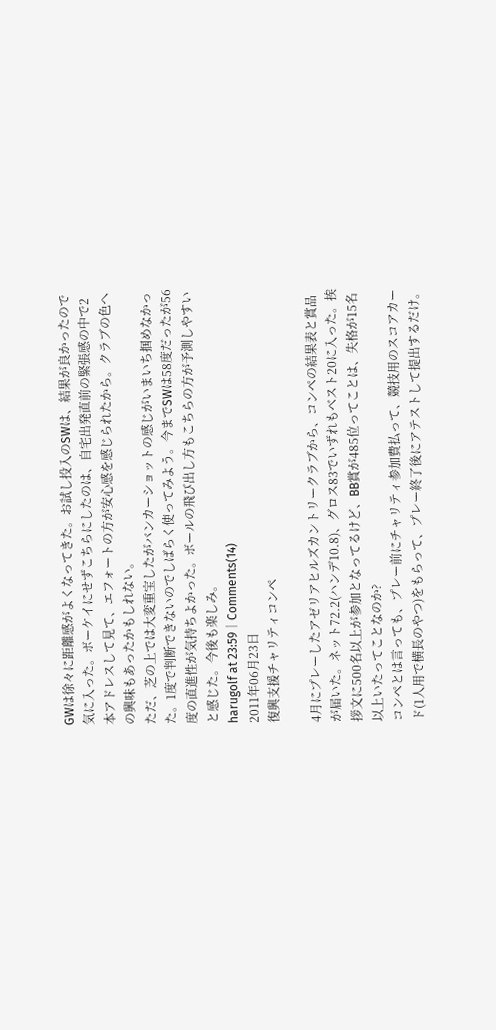GWは徐々に距離感がよくなってきた。お試し投入のSWは、結果が良かったので気に入った。ボーケイにせずこちらにしたのは、自宅出発直前の緊張感の中で2本アドレスして見て、エフォートの方が安心感を感じられたから。クラブの色への興味もあったかもしれない。
ただ、芝の上では大変重宝したがバンカーショットの感じがいまいち掴めなかった。1度で判断できないのでしばらく使ってみよう。今までSWは58度だったが56度の直進性が気持ちよかった。ボールの飛び出し方もこちらの方が予測しやすいと感じた。今後も楽しみ。
harugolf at 23:59│Comments(14)
2011年06月23日
復興支援チャリティコンペ

4月にプレーしたアゼリアヒルズカントリークラブから、コンペの結果表と賞品が届いた。ネット72.2(ハンデ10.8)、グロス83でいずれもベスト20に入った。挨拶文に500名以上が参加となってるけど、BB賞が485位ってことは、失格が15名以上いたってことなのか?
コンペとは言っても、プレー前にチャリティ参加費払って、競技用のスコアカード(1人用で横長のやつ)をもらって、プレー終了後にアテストして提出するだけ。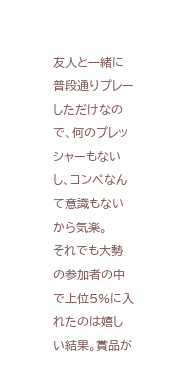友人と一緒に普段通りプレーしただけなので、何のプレッシャーもないし、コンペなんて意識もないから気楽。
それでも大勢の参加者の中で上位5%に入れたのは嬉しい結果。賞品が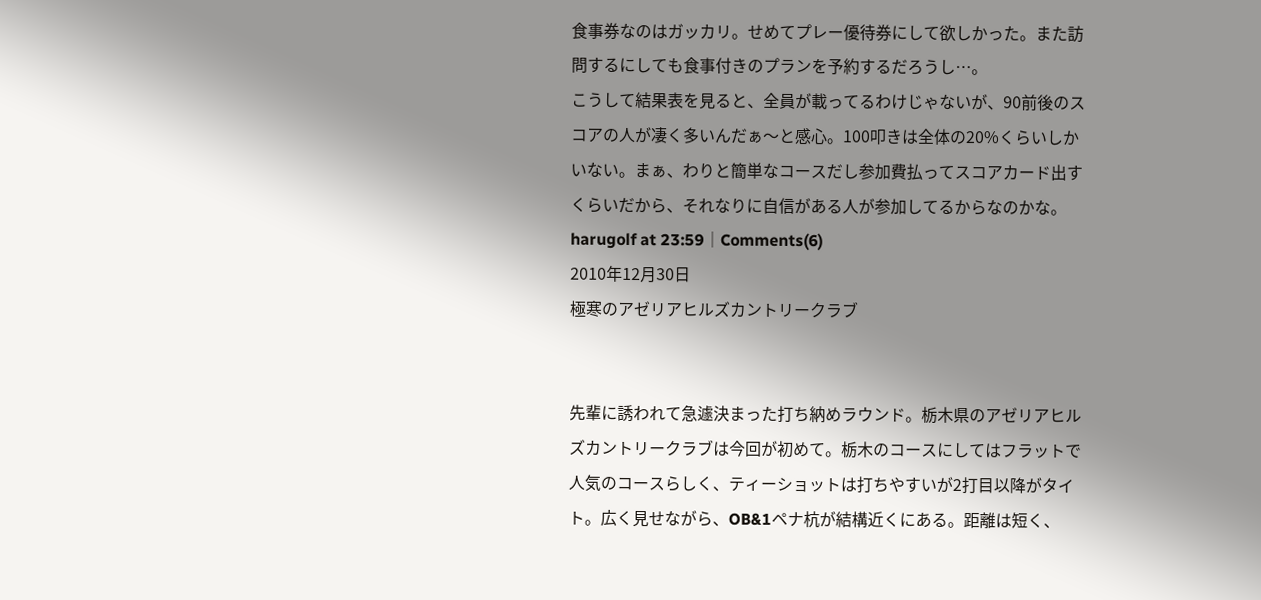食事券なのはガッカリ。せめてプレー優待券にして欲しかった。また訪問するにしても食事付きのプランを予約するだろうし…。
こうして結果表を見ると、全員が載ってるわけじゃないが、90前後のスコアの人が凄く多いんだぁ〜と感心。100叩きは全体の20%くらいしかいない。まぁ、わりと簡単なコースだし参加費払ってスコアカード出すくらいだから、それなりに自信がある人が参加してるからなのかな。
harugolf at 23:59│Comments(6)
2010年12月30日
極寒のアゼリアヒルズカントリークラブ


先輩に誘われて急遽決まった打ち納めラウンド。栃木県のアゼリアヒルズカントリークラブは今回が初めて。栃木のコースにしてはフラットで人気のコースらしく、ティーショットは打ちやすいが2打目以降がタイト。広く見せながら、OB&1ペナ杭が結構近くにある。距離は短く、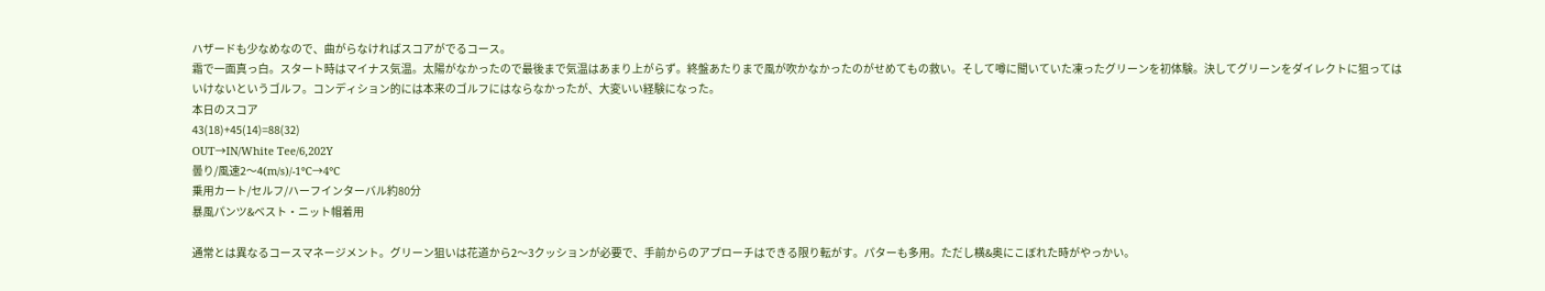ハザードも少なめなので、曲がらなければスコアがでるコース。
霜で一面真っ白。スタート時はマイナス気温。太陽がなかったので最後まで気温はあまり上がらず。終盤あたりまで風が吹かなかったのがせめてもの救い。そして噂に聞いていた凍ったグリーンを初体験。決してグリーンをダイレクトに狙ってはいけないというゴルフ。コンディション的には本来のゴルフにはならなかったが、大変いい経験になった。
本日のスコア
43(18)+45(14)=88(32)
OUT→IN/White Tee/6,202Y
曇り/風速2〜4(m/s)/-1℃→4℃
乗用カート/セルフ/ハーフインターバル約80分
暴風パンツ&ベスト・ニット帽着用

通常とは異なるコースマネージメント。グリーン狙いは花道から2〜3クッションが必要で、手前からのアプローチはできる限り転がす。パターも多用。ただし横&奥にこぼれた時がやっかい。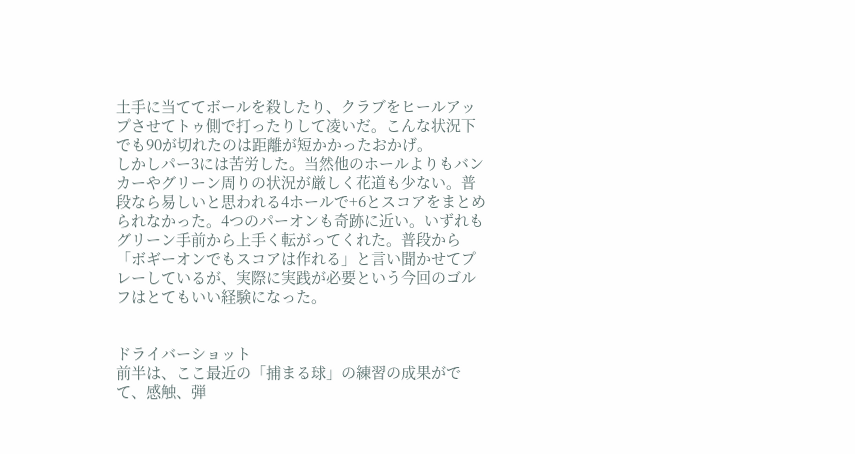土手に当ててボールを殺したり、クラブをヒールアップさせてトゥ側で打ったりして凌いだ。こんな状況下でも90が切れたのは距離が短かかったおかげ。
しかしパー3には苦労した。当然他のホールよりもバンカーやグリーン周りの状況が厳しく花道も少ない。普段なら易しいと思われる4ホールで+6とスコアをまとめられなかった。4つのパーオンも奇跡に近い。いずれもグリーン手前から上手く転がってくれた。普段から「ボギーオンでもスコアは作れる」と言い聞かせてプレーしているが、実際に実践が必要という今回のゴルフはとてもいい経験になった。


ドライバーショット
前半は、ここ最近の「捕まる球」の練習の成果がでて、感触、弾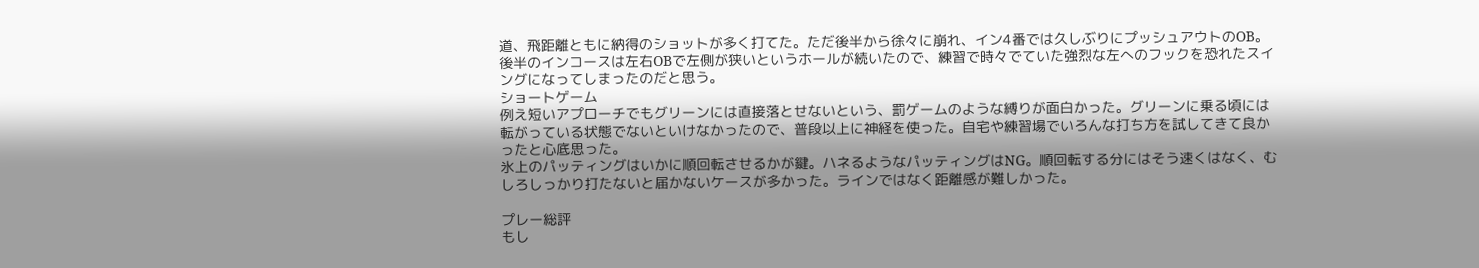道、飛距離ともに納得のショットが多く打てた。ただ後半から徐々に崩れ、イン4番では久しぶりにプッシュアウトのOB。後半のインコースは左右OBで左側が狭いというホールが続いたので、練習で時々でていた強烈な左へのフックを恐れたスイングになってしまったのだと思う。
ショートゲーム
例え短いアプローチでもグリーンには直接落とせないという、罰ゲームのような縛りが面白かった。グリーンに乗る頃には転がっている状態でないといけなかったので、普段以上に神経を使った。自宅や練習場でいろんな打ち方を試してきて良かったと心底思った。
氷上のパッティングはいかに順回転させるかが鍵。ハネるようなパッティングはNG。順回転する分にはそう速くはなく、むしろしっかり打たないと届かないケースが多かった。ラインではなく距離感が難しかった。

プレー総評
もし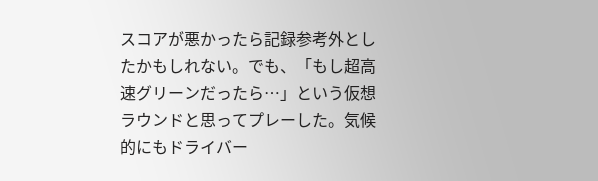スコアが悪かったら記録参考外としたかもしれない。でも、「もし超高速グリーンだったら…」という仮想ラウンドと思ってプレーした。気候的にもドライバー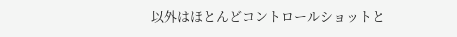以外はほとんどコントロールショットと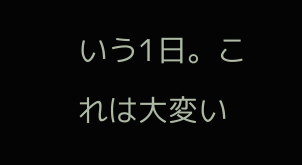いう1日。これは大変い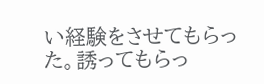い経験をさせてもらった。誘ってもらっ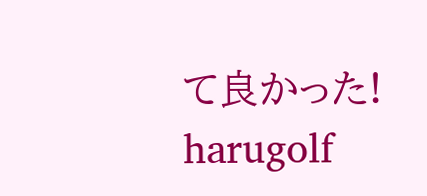て良かった!
harugolf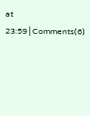at 23:59│Comments(6)